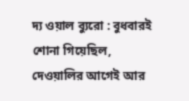দ্য ওয়াল ব্যুরো : বুধবারই শোনা গিয়েছিল, দেওয়ালির আগেই আর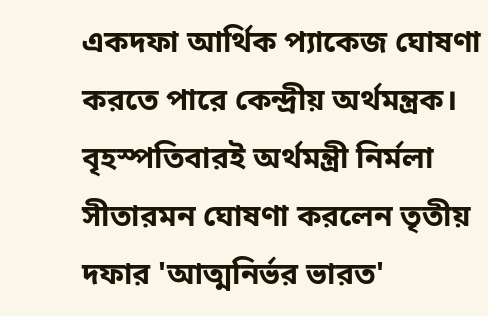একদফা আর্থিক প্যাকেজ ঘোষণা করতে পারে কেন্দ্রীয় অর্থমন্ত্রক। বৃহস্পতিবারই অর্থমন্ত্রী নির্মলা সীতারমন ঘোষণা করলেন তৃতীয় দফার 'আত্মনির্ভর ভারত'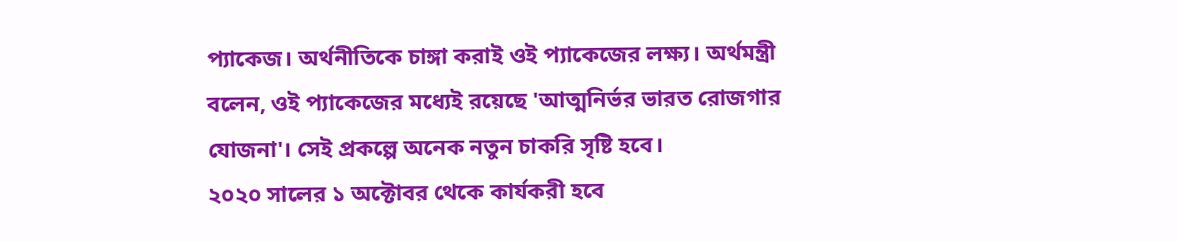প্যাকেজ। অর্থনীতিকে চাঙ্গা করাই ওই প্যাকেজের লক্ষ্য। অর্থমন্ত্রী বলেন, ওই প্যাকেজের মধ্যেই রয়েছে 'আত্মনির্ভর ভারত রোজগার যোজনা'। সেই প্রকল্পে অনেক নতুন চাকরি সৃষ্টি হবে।
২০২০ সালের ১ অক্টোবর থেকে কার্যকরী হবে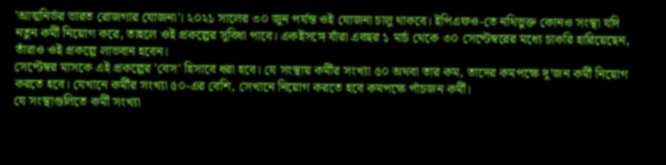'আত্মনির্ভর ভারত রোজগার যোজনা'। ২০২১ সালের ৩০ জুন পর্যন্ত ওই যোজনা চালু থাকবে। ইপিএফও-তে নথিভুক্ত কোনও সংস্থা যদি নতুন কর্মী নিয়োগ করে, তাহলে ওই প্রকল্পের সুবিধা পাবে। একইসঙ্গে যাঁরা এবছর ১ মার্চ থেকে ৩০ সেপ্টেম্বরের মধ্যে চাকরি হারিয়েছেন, তাঁরাও ওই প্রকল্পে লাভবান হবেন।
সেপ্টেম্বর মাসকে এই প্রকল্পের 'বেস' হিসাবে ধরা হবে। যে সংস্থায় কর্মীর সংখ্যা ৫০ অথবা তার কম, তাদের কমপক্ষে দু'জন কর্মী নিয়োগ করতে হবে। যেখানে কর্মীর সংখ্যা ৫০-এর বেশি, সেখানে নিয়োগ করতে হবে কমপক্ষে পাঁচজন কর্মী।
যে সংস্থাগুলিতে কর্মী সংখ্যা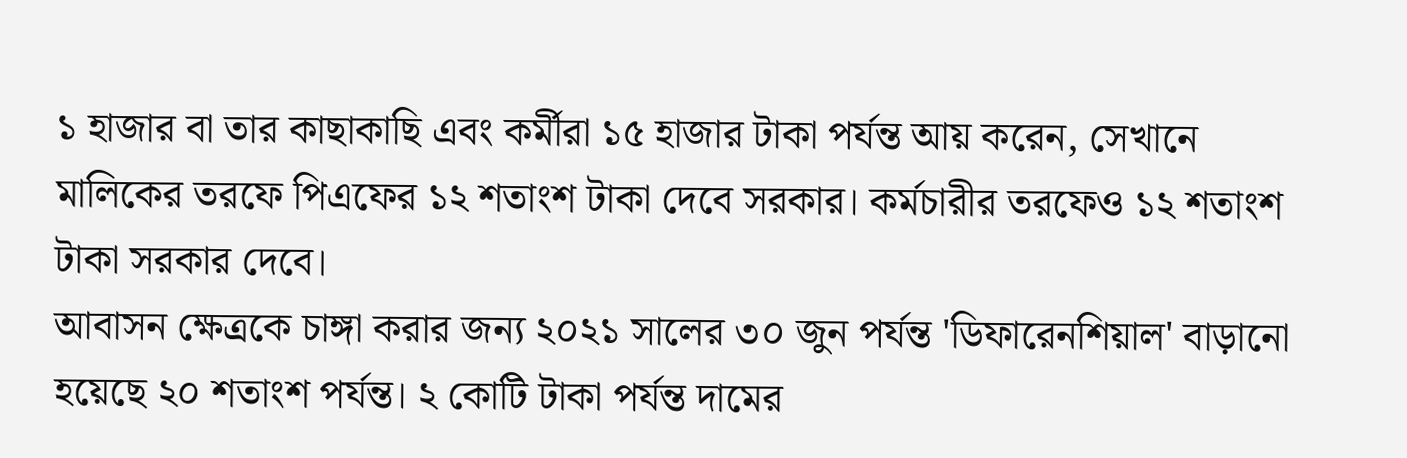১ হাজার বা তার কাছাকাছি এবং কর্মীরা ১৫ হাজার টাকা পর্যন্ত আয় করেন, সেখানে মালিকের তরফে পিএফের ১২ শতাংশ টাকা দেবে সরকার। কর্মচারীর তরফেও ১২ শতাংশ টাকা সরকার দেবে।
আবাসন ক্ষেত্রকে চাঙ্গা করার জন্য ২০২১ সালের ৩০ জুন পর্যন্ত 'ডিফারেনশিয়াল' বাড়ানো হয়েছে ২০ শতাংশ পর্যন্ত। ২ কোটি টাকা পর্যন্ত দামের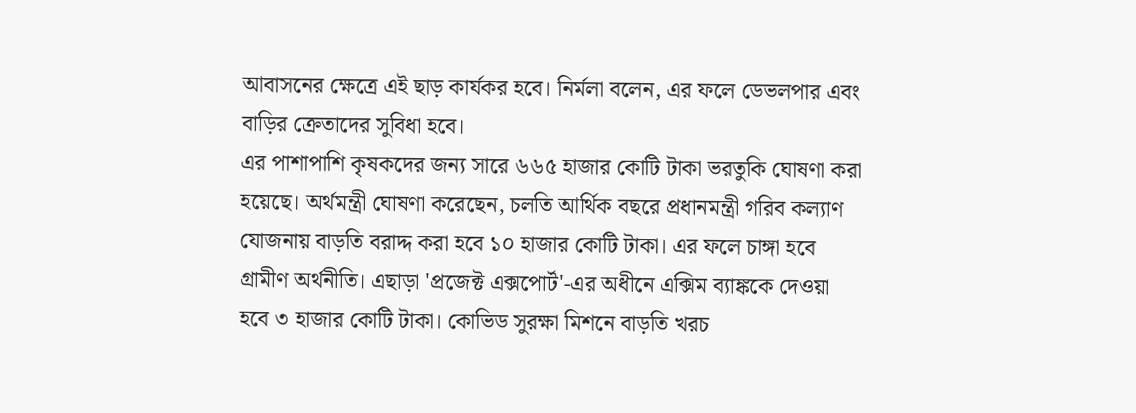আবাসনের ক্ষেত্রে এই ছাড় কার্যকর হবে। নির্মলা বলেন, এর ফলে ডেভলপার এবং বাড়ির ক্রেতাদের সুবিধা হবে।
এর পাশাপাশি কৃষকদের জন্য সারে ৬৬৫ হাজার কোটি টাকা ভরতুকি ঘোষণা করা হয়েছে। অর্থমন্ত্রী ঘোষণা করেছেন, চলতি আর্থিক বছরে প্রধানমন্ত্রী গরিব কল্যাণ যোজনায় বাড়তি বরাদ্দ করা হবে ১০ হাজার কোটি টাকা। এর ফলে চাঙ্গা হবে গ্রামীণ অর্থনীতি। এছাড়া 'প্রজেক্ট এক্সপোর্ট'-এর অধীনে এক্সিম ব্যাঙ্ককে দেওয়া হবে ৩ হাজার কোটি টাকা। কোভিড সুরক্ষা মিশনে বাড়তি খরচ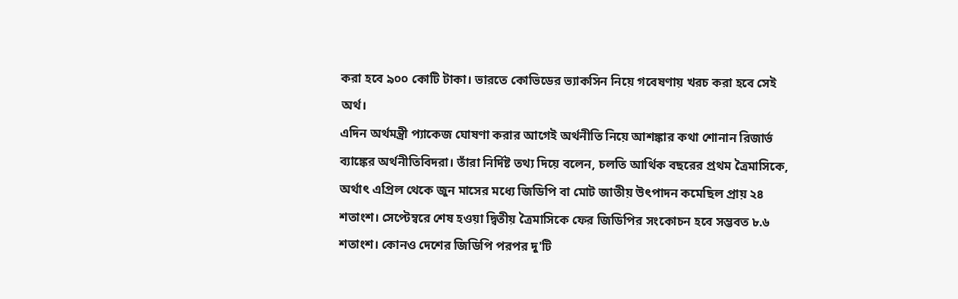করা হবে ৯০০ কোটি টাকা। ভারতে কোভিডের ভ্যাকসিন নিয়ে গবেষণায় খরচ করা হবে সেই অর্থ।
এদিন অর্থমন্ত্রী প্যাকেজ ঘোষণা করার আগেই অর্থনীতি নিয়ে আশঙ্কার কথা শোনান রিজার্ভ ব্যাঙ্কের অর্থনীতিবিদরা। তাঁরা নির্দিষ্ট তথ্য দিয়ে বলেন, চলতি আর্থিক বছরের প্রথম ত্রৈমাসিকে, অর্থাৎ এপ্রিল থেকে জুন মাসের মধ্যে জিডিপি বা মোট জাতীয় উৎপাদন কমেছিল প্রায় ২৪ শতাংশ। সেপ্টেম্বরে শেষ হওয়া দ্বিতীয় ত্রৈমাসিকে ফের জিডিপির সংকোচন হবে সম্ভবত ৮.৬ শতাংশ। কোনও দেশের জিডিপি পরপর দু'টি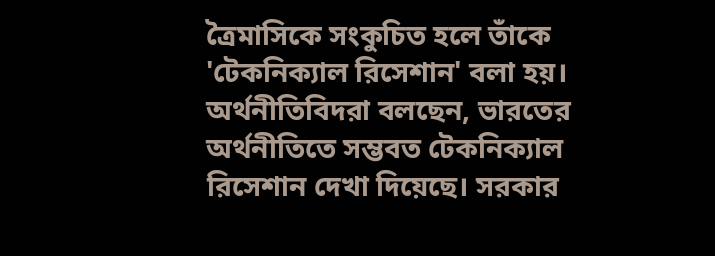ত্রৈমাসিকে সংকুচিত হলে তাঁকে 'টেকনিক্যাল রিসেশান' বলা হয়। অর্থনীতিবিদরা বলছেন, ভারতের অর্থনীতিতে সম্ভবত টেকনিক্যাল রিসেশান দেখা দিয়েছে। সরকার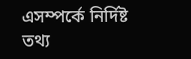এসম্পর্কে নির্দিষ্ট তথ্য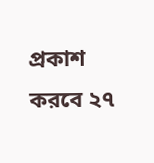প্রকাশ করবে ২৭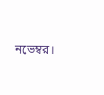নভেম্বর।